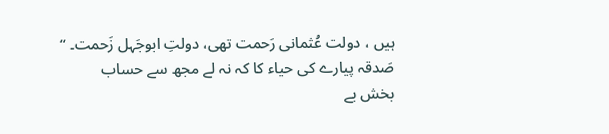ہیں ، دولت عُثمانی رَحمت تھی، دولتِ ابوجَہل زَحمت۔ ‘‘
صَدقہ پیارے کی حیاء کا کہ نہ لے مجھ سے حساب
بخش بے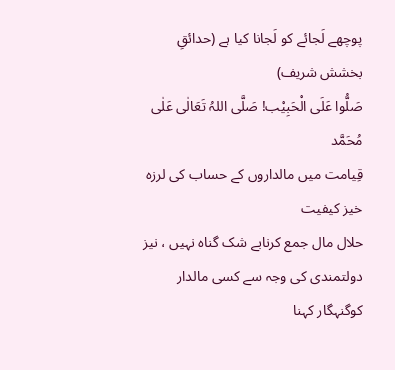پوچھے لَجائے کو لَجانا کیا ہے (حدائقِ بخشش شریف)
صَلُّوا عَلَی الْحَبِیْب! صَلَّی اللہُ تَعَالٰی عَلٰی مُحَمَّد
قِیامت میں مالداروں کے حساب کی لرزہ خیز کیفیت
حلال مال جمع کرنابے شک گناہ نہیں ، نیز دولتمندی کی وجہ سے کسی مالدار کوگنہگار کہنا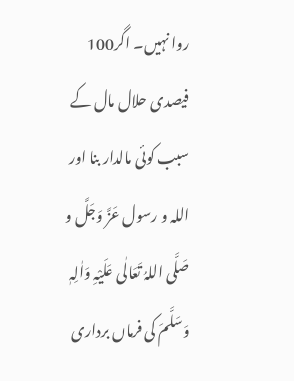روا نہیں۔ اگر100 فیصدی حلال مال کے سبب کوئی مالدار بنا اور اللہ و رسول عَزَّ وَجَلَّ و صَلَّی اللہُ تَعَالٰی عَلَیْہِ وَاٰلِہٖ وَسَلَّمَ کی فرماں برداری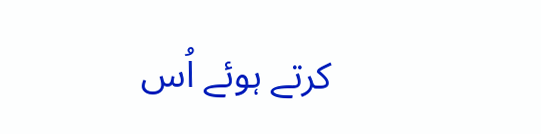کرتے ہوئے اُس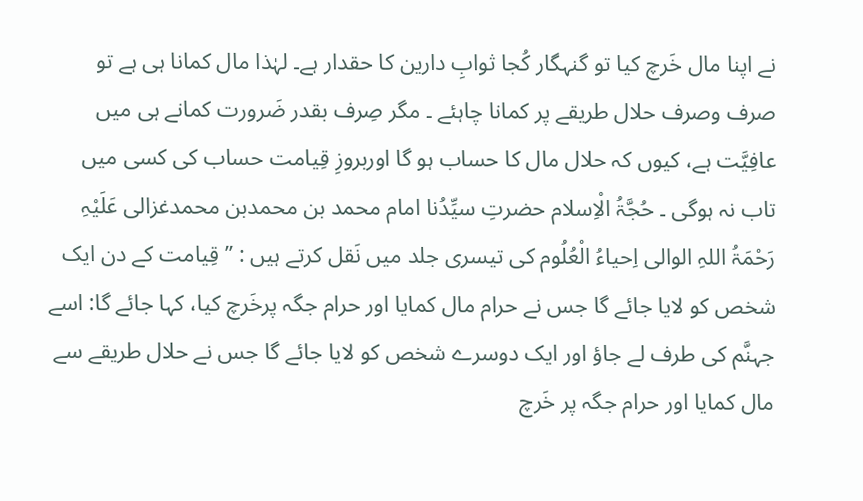نے اپنا مال خَرچ کیا تو گنہگار کُجا ثوابِ دارین کا حقدار ہے۔ لہٰذا مال کمانا ہی ہے تو صرف وصرف حلال طریقے پر کمانا چاہئے ۔ مگر صِرف بقدر ضَرورت کمانے ہی میں عافِیَّت ہے، کیوں کہ حلال مال کا حساب ہو گا اوربروزِ قِیامت حساب کی کسی میں تاب نہ ہوگی ۔ حُجَّۃُ الْاِسلام حضرتِ سیِّدُنا امام محمد بن محمدبن محمدغزالی عَلَیْہِ رَحْمَۃُ اللہِ الوالی اِحیاءُ الْعُلُوم کی تیسری جلد میں نَقل کرتے ہیں : ’’ قِیامت کے دن ایک شخص کو لایا جائے گا جس نے حرام مال کمایا اور حرام جگہ پرخَرچ کیا، کہا جائے گا: اسے جہنَّم کی طرف لے جاؤ اور ایک دوسرے شخص کو لایا جائے گا جس نے حلال طریقے سے مال کمایا اور حرام جگہ پر خَرچ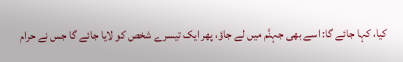کیا، کہا جائے گا: اسے بھی جہنَّم میں لے جاؤ، پھر ایک تیسرے شخص کو لایا جائے گا جس نے حرام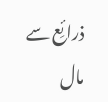ذرائِع سے مال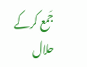جَمع کرکے حلال